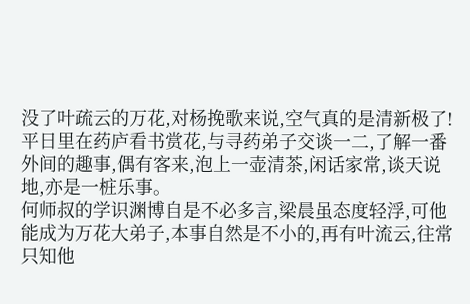没了叶疏云的万花,对杨挽歌来说,空气真的是清新极了!
平日里在药庐看书赏花,与寻药弟子交谈一二,了解一番外间的趣事,偶有客来,泡上一壶清茶,闲话家常,谈天说地,亦是一桩乐事。
何师叔的学识渊博自是不必多言,梁晨虽态度轻浮,可他能成为万花大弟子,本事自然是不小的,再有叶流云,往常只知他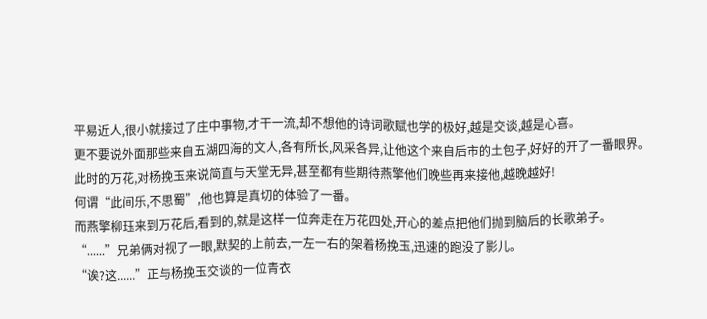平易近人,很小就接过了庄中事物,才干一流,却不想他的诗词歌赋也学的极好,越是交谈,越是心喜。
更不要说外面那些来自五湖四海的文人,各有所长,风采各异,让他这个来自后市的土包子,好好的开了一番眼界。
此时的万花,对杨挽玉来说简直与天堂无异,甚至都有些期待燕擎他们晚些再来接他,越晚越好!
何谓“此间乐,不思蜀”,他也算是真切的体验了一番。
而燕擎柳珏来到万花后,看到的,就是这样一位奔走在万花四处,开心的差点把他们抛到脑后的长歌弟子。
“......”兄弟俩对视了一眼,默契的上前去,一左一右的架着杨挽玉,迅速的跑没了影儿。
“诶?这......”正与杨挽玉交谈的一位青衣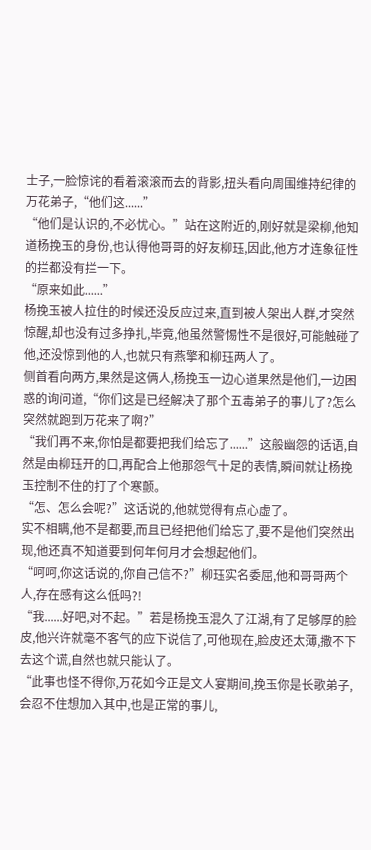士子,一脸惊诧的看着滚滚而去的背影,扭头看向周围维持纪律的万花弟子,“他们这......”
“他们是认识的,不必忧心。”站在这附近的,刚好就是梁柳,他知道杨挽玉的身份,也认得他哥哥的好友柳珏,因此,他方才连象征性的拦都没有拦一下。
“原来如此......”
杨挽玉被人拉住的时候还没反应过来,直到被人架出人群,才突然惊醒,却也没有过多挣扎,毕竟,他虽然警惕性不是很好,可能触碰了他,还没惊到他的人,也就只有燕擎和柳珏两人了。
侧首看向两方,果然是这俩人,杨挽玉一边心道果然是他们,一边困惑的询问道,“你们这是已经解决了那个五毒弟子的事儿了?怎么突然就跑到万花来了啊?”
“我们再不来,你怕是都要把我们给忘了......”这般幽怨的话语,自然是由柳珏开的口,再配合上他那怨气十足的表情,瞬间就让杨挽玉控制不住的打了个寒颤。
“怎、怎么会呢?”这话说的,他就觉得有点心虚了。
实不相瞒,他不是都要,而且已经把他们给忘了,要不是他们突然出现,他还真不知道要到何年何月才会想起他们。
“呵呵,你这话说的,你自己信不?”柳珏实名委屈,他和哥哥两个人,存在感有这么低吗?!
“我......好吧,对不起。”若是杨挽玉混久了江湖,有了足够厚的脸皮,他兴许就毫不客气的应下说信了,可他现在,脸皮还太薄,撒不下去这个谎,自然也就只能认了。
“此事也怪不得你,万花如今正是文人宴期间,挽玉你是长歌弟子,会忍不住想加入其中,也是正常的事儿,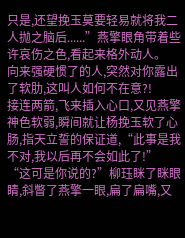只是,还望挽玉莫要轻易就将我二人抛之脑后......”燕擎眼角带着些许哀伤之色,看起来格外动人。
向来强硬惯了的人,突然对你露出了软肋,这叫人如何不在意?!
接连两箭,飞来插入心口,又见燕擎神色软弱,瞬间就让杨挽玉软了心肠,指天立誓的保证道,“此事是我不对,我以后再不会如此了!”
“这可是你说的?”柳珏眯了眯眼睛,斜瞥了燕擎一眼,扁了扁嘴,又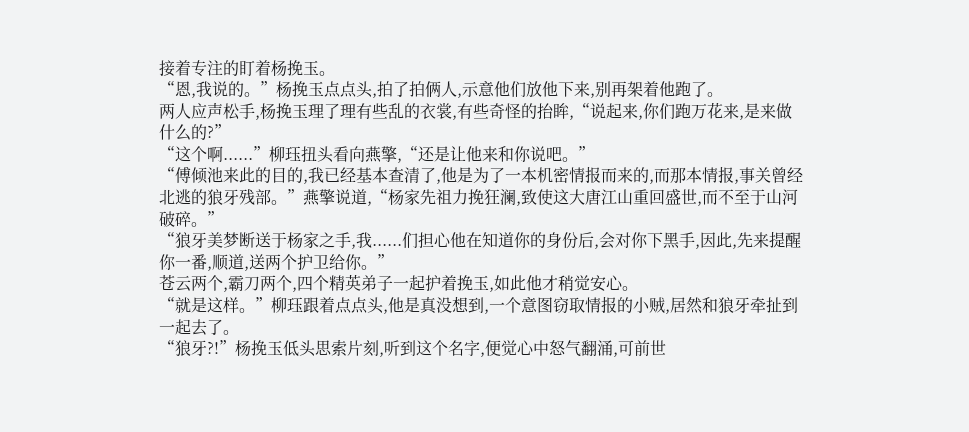接着专注的盯着杨挽玉。
“恩,我说的。”杨挽玉点点头,拍了拍俩人,示意他们放他下来,别再架着他跑了。
两人应声松手,杨挽玉理了理有些乱的衣裳,有些奇怪的抬眸,“说起来,你们跑万花来,是来做什么的?”
“这个啊......”柳珏扭头看向燕擎,“还是让他来和你说吧。”
“傅倾池来此的目的,我已经基本查清了,他是为了一本机密情报而来的,而那本情报,事关曾经北逃的狼牙残部。”燕擎说道,“杨家先祖力挽狂澜,致使这大唐江山重回盛世,而不至于山河破碎。”
“狼牙美梦断送于杨家之手,我......们担心他在知道你的身份后,会对你下黑手,因此,先来提醒你一番,顺道,送两个护卫给你。”
苍云两个,霸刀两个,四个精英弟子一起护着挽玉,如此他才稍觉安心。
“就是这样。”柳珏跟着点点头,他是真没想到,一个意图窃取情报的小贼,居然和狼牙牵扯到一起去了。
“狼牙?!”杨挽玉低头思索片刻,听到这个名字,便觉心中怒气翻涌,可前世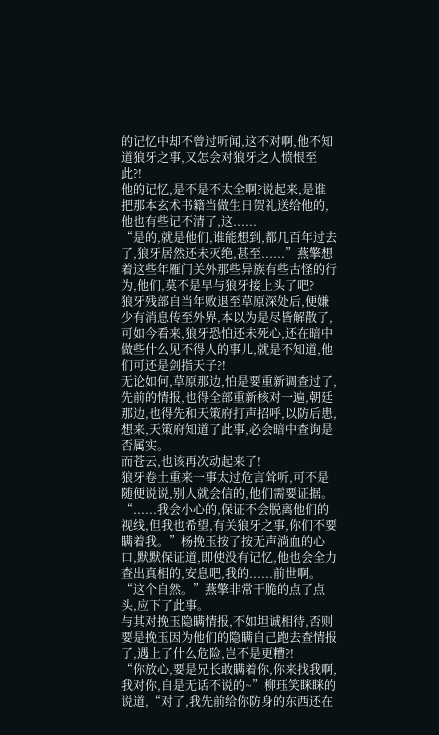的记忆中却不曾过听闻,这不对啊,他不知道狼牙之事,又怎会对狼牙之人愤恨至此?!
他的记忆,是不是不太全啊?说起来,是谁把那本玄术书籍当做生日贺礼送给他的,他也有些记不清了,这......
“是的,就是他们,谁能想到,都几百年过去了,狼牙居然还未灭绝,甚至......”燕擎想着这些年雁门关外那些异族有些古怪的行为,他们,莫不是早与狼牙接上头了吧?
狼牙残部自当年败退至草原深处后,便嫌少有消息传至外界,本以为是尽皆解散了,可如今看来,狼牙恐怕还未死心,还在暗中做些什么见不得人的事儿,就是不知道,他们可还是剑指天子?!
无论如何,草原那边,怕是要重新调查过了,先前的情报,也得全部重新核对一遍,朝廷那边,也得先和天策府打声招呼,以防后患,想来,天策府知道了此事,必会暗中查询是否属实。
而苍云,也该再次动起来了!
狼牙卷土重来一事太过危言耸听,可不是随便说说,别人就会信的,他们需要证据。
“......我会小心的,保证不会脱离他们的视线,但我也希望,有关狼牙之事,你们不要瞒着我。”杨挽玉按了按无声淌血的心口,默默保证道,即使没有记忆,他也会全力查出真相的,安息吧,我的......前世啊。
“这个自然。”燕擎非常干脆的点了点头,应下了此事。
与其对挽玉隐瞒情报,不如坦诚相待,否则要是挽玉因为他们的隐瞒自己跑去查情报了,遇上了什么危险,岂不是更糟?!
“你放心,要是兄长敢瞒着你,你来找我啊,我对你,自是无话不说的~”柳珏笑眯眯的说道,“对了,我先前给你防身的东西还在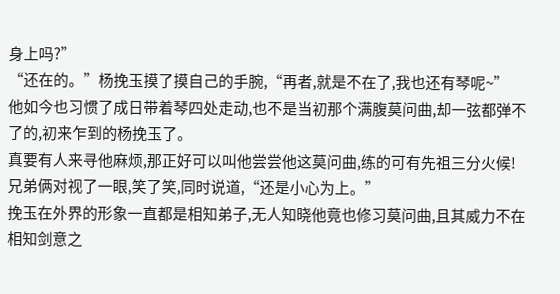身上吗?”
“还在的。”杨挽玉摸了摸自己的手腕,“再者,就是不在了,我也还有琴呢~”
他如今也习惯了成日带着琴四处走动,也不是当初那个满腹莫问曲,却一弦都弹不了的,初来乍到的杨挽玉了。
真要有人来寻他麻烦,那正好可以叫他尝尝他这莫问曲,练的可有先祖三分火候!
兄弟俩对视了一眼,笑了笑,同时说道,“还是小心为上。”
挽玉在外界的形象一直都是相知弟子,无人知晓他竟也修习莫问曲,且其威力不在相知剑意之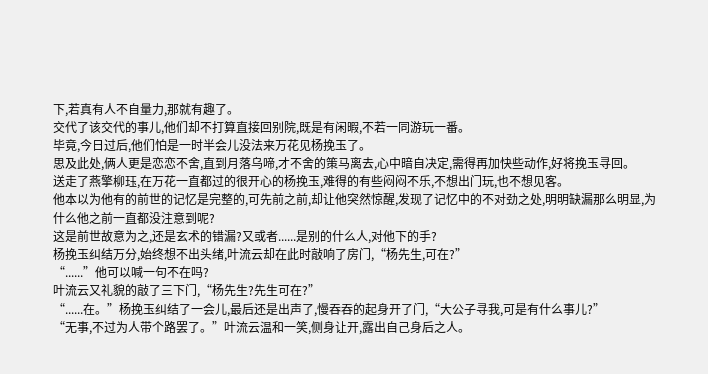下,若真有人不自量力,那就有趣了。
交代了该交代的事儿,他们却不打算直接回别院,既是有闲暇,不若一同游玩一番。
毕竟,今日过后,他们怕是一时半会儿没法来万花见杨挽玉了。
思及此处,俩人更是恋恋不舍,直到月落乌啼,才不舍的策马离去,心中暗自决定,需得再加快些动作,好将挽玉寻回。
送走了燕擎柳珏,在万花一直都过的很开心的杨挽玉,难得的有些闷闷不乐,不想出门玩,也不想见客。
他本以为他有的前世的记忆是完整的,可先前之前,却让他突然惊醒,发现了记忆中的不对劲之处,明明缺漏那么明显,为什么他之前一直都没注意到呢?
这是前世故意为之,还是玄术的错漏?又或者......是别的什么人,对他下的手?
杨挽玉纠结万分,始终想不出头绪,叶流云却在此时敲响了房门,“杨先生,可在?”
“......”他可以喊一句不在吗?
叶流云又礼貌的敲了三下门,“杨先生?先生可在?”
“......在。”杨挽玉纠结了一会儿,最后还是出声了,慢吞吞的起身开了门,“大公子寻我,可是有什么事儿?”
“无事,不过为人带个路罢了。”叶流云温和一笑,侧身让开,露出自己身后之人。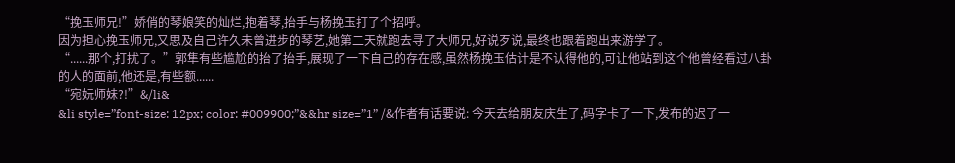“挽玉师兄!”娇俏的琴娘笑的灿烂,抱着琴,抬手与杨挽玉打了个招呼。
因为担心挽玉师兄,又思及自己许久未曾进步的琴艺,她第二天就跑去寻了大师兄,好说歹说,最终也跟着跑出来游学了。
“......那个,打扰了。”郭隼有些尴尬的抬了抬手,展现了一下自己的存在感,虽然杨挽玉估计是不认得他的,可让他站到这个他曾经看过八卦的人的面前,他还是,有些额......
“宛妧师妹?!”&/li&
&li style=”font-size: 12px; color: #009900;”&&hr size=”1” /&作者有话要说: 今天去给朋友庆生了,码字卡了一下,发布的迟了一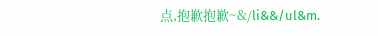点,抱歉抱歉~&/li&&/ul&m.